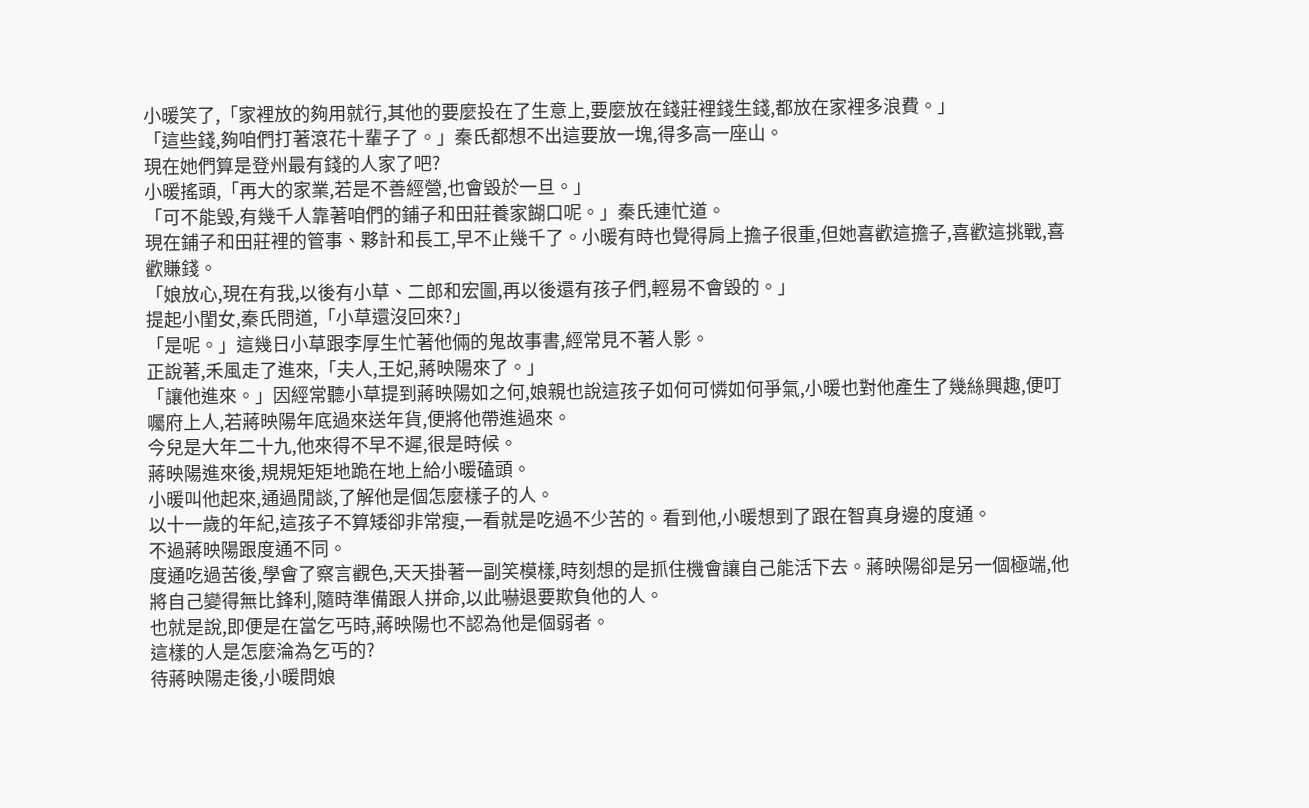小暖笑了,「家裡放的夠用就行,其他的要麼投在了生意上,要麼放在錢莊裡錢生錢,都放在家裡多浪費。」
「這些錢,夠咱們打著滾花十輩子了。」秦氏都想不出這要放一塊,得多高一座山。
現在她們算是登州最有錢的人家了吧?
小暖搖頭,「再大的家業,若是不善經營,也會毀於一旦。」
「可不能毀,有幾千人靠著咱們的鋪子和田莊養家餬口呢。」秦氏連忙道。
現在鋪子和田莊裡的管事、夥計和長工,早不止幾千了。小暖有時也覺得肩上擔子很重,但她喜歡這擔子,喜歡這挑戰,喜歡賺錢。
「娘放心,現在有我,以後有小草、二郎和宏圖,再以後還有孩子們,輕易不會毀的。」
提起小閨女,秦氏問道,「小草還沒回來?」
「是呢。」這幾日小草跟李厚生忙著他倆的鬼故事書,經常見不著人影。
正說著,禾風走了進來,「夫人,王妃,蔣映陽來了。」
「讓他進來。」因經常聽小草提到蔣映陽如之何,娘親也說這孩子如何可憐如何爭氣,小暖也對他產生了幾絲興趣,便叮囑府上人,若蔣映陽年底過來送年貨,便將他帶進過來。
今兒是大年二十九,他來得不早不遲,很是時候。
蔣映陽進來後,規規矩矩地跪在地上給小暖磕頭。
小暖叫他起來,通過閒談,了解他是個怎麼樣子的人。
以十一歲的年紀,這孩子不算矮卻非常瘦,一看就是吃過不少苦的。看到他,小暖想到了跟在智真身邊的度通。
不過蔣映陽跟度通不同。
度通吃過苦後,學會了察言觀色,天天掛著一副笑模樣,時刻想的是抓住機會讓自己能活下去。蔣映陽卻是另一個極端,他將自己變得無比鋒利,隨時準備跟人拼命,以此嚇退要欺負他的人。
也就是說,即便是在當乞丐時,蔣映陽也不認為他是個弱者。
這樣的人是怎麼淪為乞丐的?
待蔣映陽走後,小暖問娘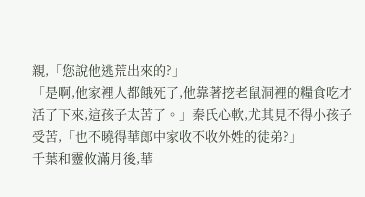親,「您說他逃荒出來的?」
「是啊,他家裡人都餓死了,他靠著挖老鼠洞裡的糧食吃才活了下來,這孩子太苦了。」秦氏心軟,尤其見不得小孩子受苦,「也不曉得華郎中家收不收外姓的徒弟?」
千葉和靈攸滿月後,華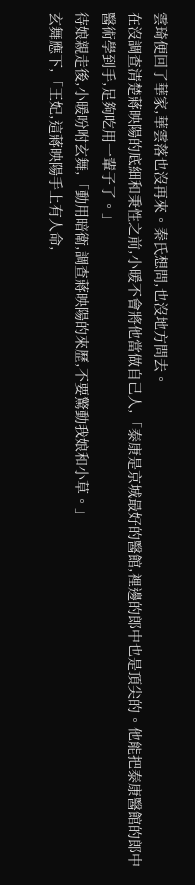雲琦便回了華家,華雲落也沒再來。秦氏想問,也沒地方問去。
在沒調查清楚蔣映陽的底細和秉性之前,小暖不會將他當做自己人,「泰康是京城最好的醫館,裡邊的郎中也是頂尖的。他能把泰康醫館的郎中醫術學到手,足夠吃用一輩子了。」
待娘親走後,小暖吩咐玄舞,「動用暗衛,調查蔣映陽的來歷,不要驚動我娘和小草。」
玄舞應下,「王妃,這蔣映陽手上有人命,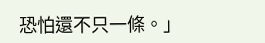恐怕還不只一條。」